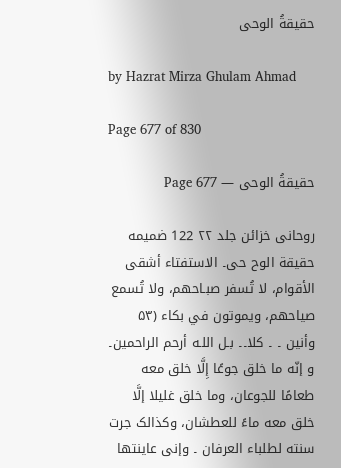حقیقةُ الوحی

by Hazrat Mirza Ghulam Ahmad

Page 677 of 830

حقیقةُ الوحی — Page 677

روحانی خزائن جلد ۲۲ 122 ضميمه حقيقة الوح حى۔ الاستفتاء أشقى الأقوام، لا تُسفر صبـاحهم، ولا تُسمع صياحهم، ويموتون في بكاء (۵۳ وأنين ۔ ۔ كلا۔۔ بـل اللـه أرحم الراحمين۔ و إنّه ما خلق جوعًا إِلَّا خلق معه طعامًا للجوعان، وما خلق غليلا إلَّا خلق معه ماءً للعطشان، وکذالک جرت سنته لطلباء العرفان ۔ وإنى عاينتها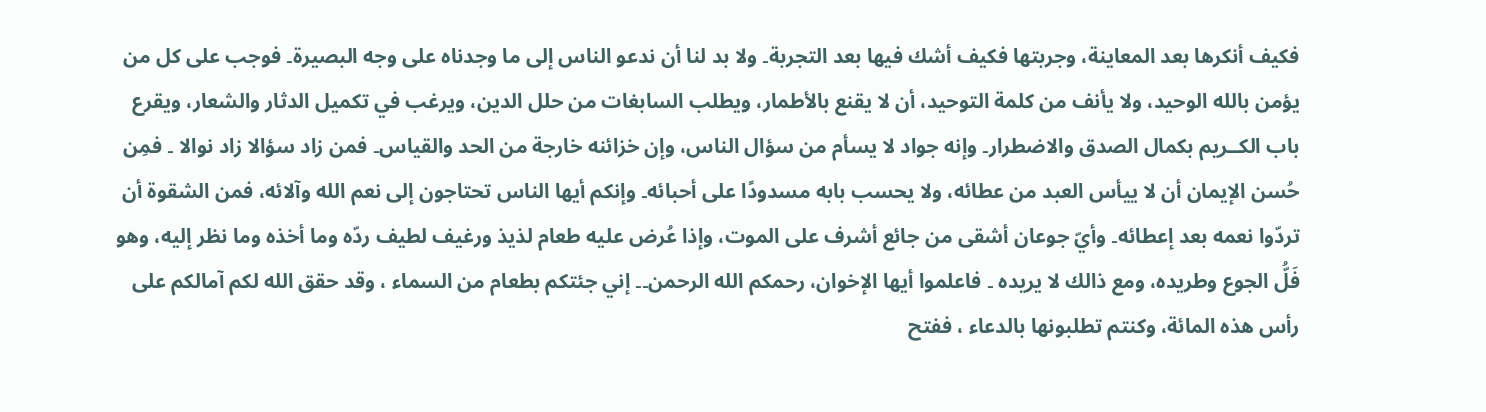فكيف أنكرها بعد المعاينة، وجربتها فكيف أشك فيها بعد التجربة۔ ولا بد لنا أن ندعو الناس إلى ما وجدناه على وجه البصيرة۔ فوجب على كل من يؤمن بالله الوحيد، ولا يأنف من كلمة التوحيد، أن لا يقنع بالأطمار، ويطلب السابغات من حلل الدين، ويرغب في تكميل الدثار والشعار، ويقرع باب الكــريم بكمال الصدق والاضطرار۔ وإنه جواد لا يسأم من سؤال الناس، وإن خزائنه خارجة من الحد والقياس۔ فمن زاد سؤالا زاد نوالا ۔ فمِن حُسن الإيمان أن لا ييأس العبد من عطائه، ولا يحسب بابه مسدودًا على أحبائه۔ وإنكم أيها الناس تحتاجون إلى نعم الله وآلائه، فمن الشقوة أن تردّوا نعمه بعد إعطائه۔ وأيّ جوعان أشقى من جائع أشرف على الموت، وإذا عُرض عليه طعام لذيذ ورغيف لطيف ردّه وما أخذه وما نظر إليه، وهو فَلُّ الجوع وطريده، ومع ذالك لا يريده ۔ فاعلموا أيها الإخوان، رحمكم الله الرحمن۔۔ إني جئتكم بطعام من السماء ، وقد حقق الله لكم آمالكم على رأس هذه المائة، وكنتم تطلبونها بالدعاء ، ففتح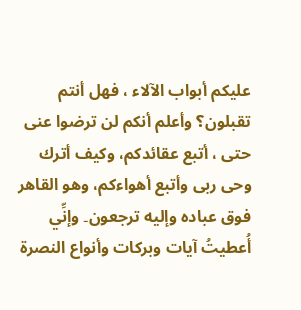عليكم أبواب الآلاء ، فهل أنتم تقبلون؟ وأعلم أنكم لن ترضوا عنى حتى ، أتبع عقائدكم، وكيف أترك وحى ربى وأتبع أهواءكم، وهو القاهر فوق عباده وإليه ترجعون۔ وإنِّي أُعطيتُ آيات وبركات وأنواع النصرة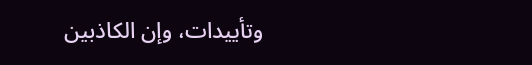وتأييدات، وإن الكاذبين